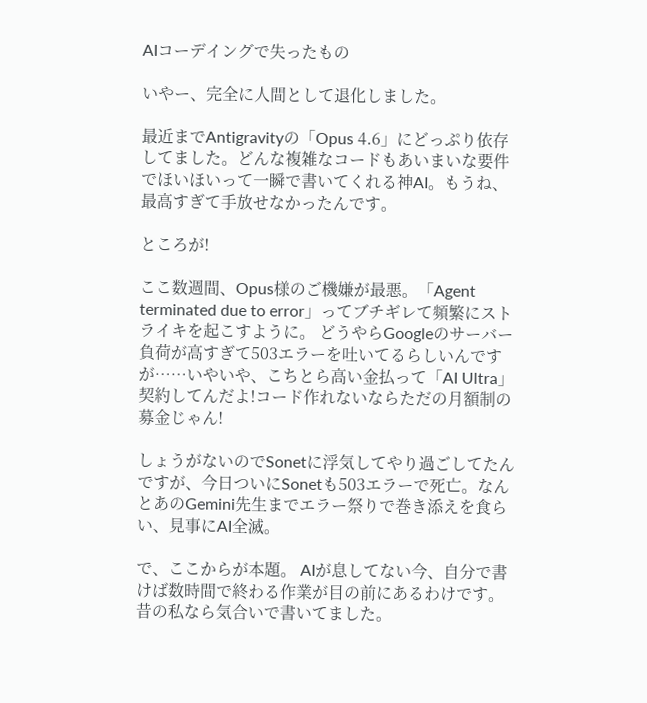AIコーデイングで失ったもの

いやー、完全に人間として退化しました。

最近までAntigravityの「Opus 4.6」にどっぷり依存してました。どんな複雑なコードもあいまいな要件でほいほいって一瞬で書いてくれる神AI。もうね、最高すぎて手放せなかったんです。

ところが!

ここ数週間、Opus様のご機嫌が最悪。「Agent terminated due to error」ってブチギレて頻繁にストライキを起こすように。 どうやらGoogleのサーバー負荷が高すぎて503エラーを吐いてるらしいんですが……いやいや、こちとら高い金払って「AI Ultra」契約してんだよ!コード作れないならただの月額制の募金じゃん!

しょうがないのでSonetに浮気してやり過ごしてたんですが、今日ついにSonetも503エラーで死亡。なんとあのGemini先生までエラー祭りで巻き添えを食らい、見事にAI全滅。

で、ここからが本題。 AIが息してない今、自分で書けば数時間で終わる作業が目の前にあるわけです。昔の私なら気合いで書いてました。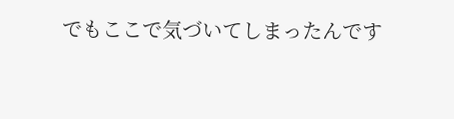でもここで気づいてしまったんです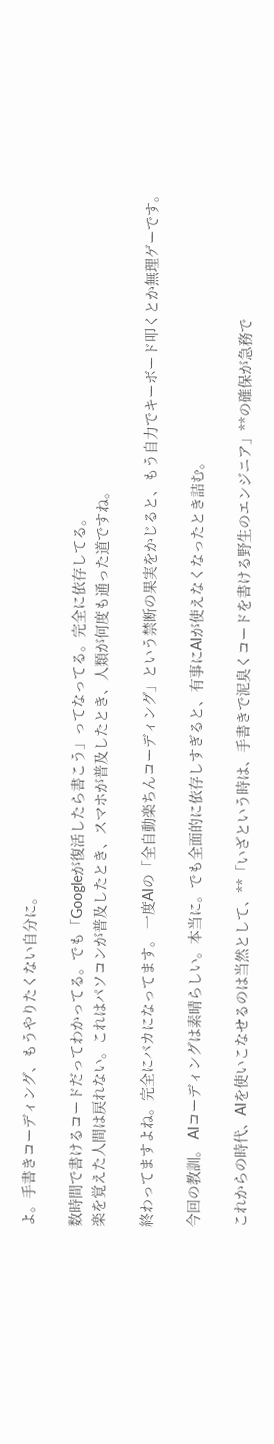よ。手書きコーディング、もうやりたくない自分に。

数時間で書けるコードだってわかってる。でも「Googleが復活したら書こう」ってなってる。完全に依存してる。
楽を覚えた人間は戻れない。これはパソコンが普及したとき、スマホが普及したとき、人類が何度も通った道ですね。

終わってますよね。完全にバカになってます。 一度AIの「全自動楽ちんコーディング」という禁断の果実をかじると、もう自力でキーボード叩くとか無理ゲーです。

今回の教訓。 AIコーディングは素晴らしい。本当に。でも全面的に依存しすぎると、有事にAIが使えなくなったとき詰む。

これからの時代、AIを使いこなせるのは当然として、**「いざという時は、手書きで泥臭くコードを書ける野生のエンジニア」**の確保が急務で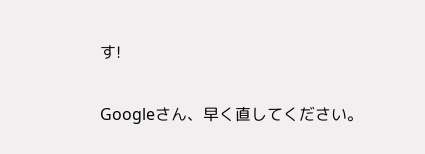す!

Googleさん、早く直してください。